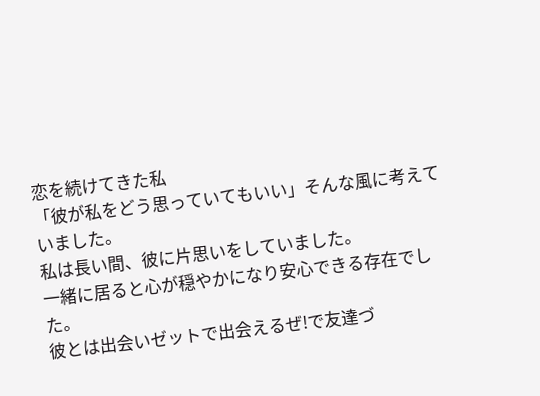恋を続けてきた私
「彼が私をどう思っていてもいい」そんな風に考えていました。
私は長い間、彼に片思いをしていました。
一緒に居ると心が穏やかになり安心できる存在でした。
彼とは出会いゼットで出会えるぜ!で友達づ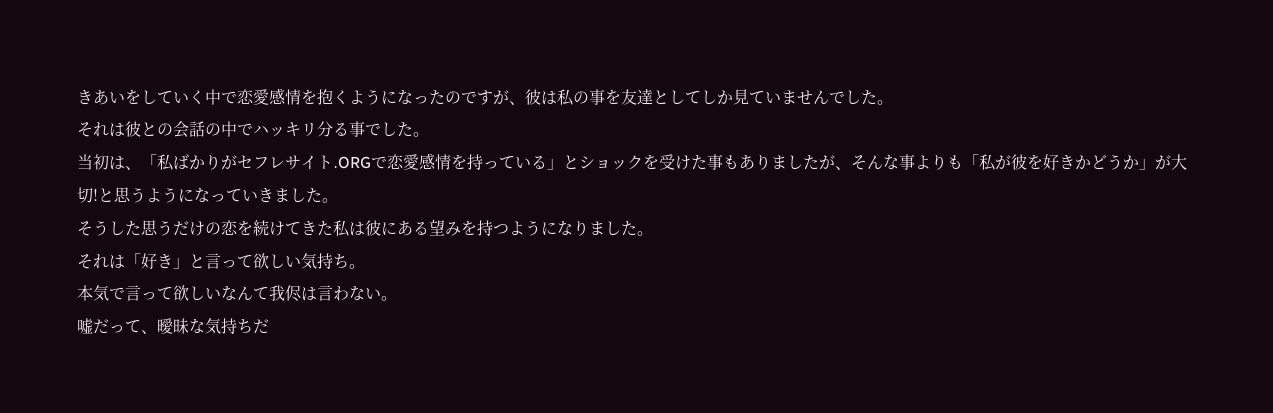きあいをしていく中で恋愛感情を抱くようになったのですが、彼は私の事を友達としてしか見ていませんでした。
それは彼との会話の中でハッキリ分る事でした。
当初は、「私ばかりがセフレサイト.ORGで恋愛感情を持っている」とショックを受けた事もありましたが、そんな事よりも「私が彼を好きかどうか」が大切!と思うようになっていきました。
そうした思うだけの恋を続けてきた私は彼にある望みを持つようになりました。
それは「好き」と言って欲しい気持ち。
本気で言って欲しいなんて我侭は言わない。
嘘だって、曖昧な気持ちだ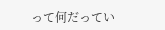って何だってい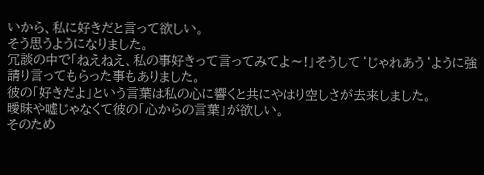いから、私に好きだと言って欲しい。
そう思うようになりました。
冗談の中で「ねえねえ、私の事好きって言ってみてよ〜!」そうして‘じゃれあう‘ように強請り言ってもらった事もありました。
彼の「好きだよ」という言葉は私の心に響くと共にやはり空しさが去来しました。
曖昧や嘘じゃなくて彼の「心からの言葉」が欲しい。
そのため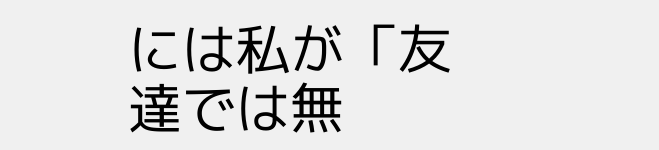には私が「友達では無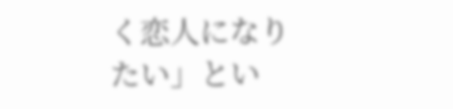く恋人になりたい」とい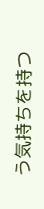う気持ちを持つ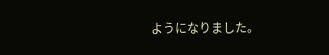ようになりました。